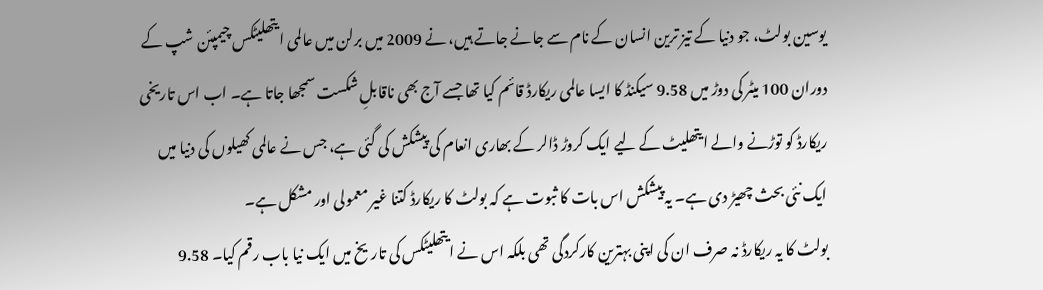یوسین بولٹ، جو دنیا کے تیز ترین انسان کے نام سے جانے جاتے ہیں، نے 2009 میں برلن میں عالمی ایتھلیٹکس چیمپئن شپ کے دوران 100 میٹر کی دوڑ میں 9.58 سیکنڈ کا ایسا عالمی ریکارڈ قائم کیا تھا جسے آج بھی ناقابلِ شکست سمجھا جاتا ہے۔ اب اس تاریخی ریکارڈ کو توڑنے والے ایتھلیٹ کے لیے ایک کروڑ ڈالر کے بھاری انعام کی پیشکش کی گئی ہے، جس نے عالمی کھیلوں کی دنیا میں ایک نئی بحث چھیڑ دی ہے۔ یہ پیشکش اس بات کا ثبوت ہے کہ بولٹ کا ریکارڈ کتنا غیر معمولی اور مشکل ہے۔
بولٹ کا یہ ریکارڈ نہ صرف ان کی اپنی بہترین کارکردگی تھی بلکہ اس نے ایتھلیٹکس کی تاریخ میں ایک نیا باب رقم کیا۔ 9.58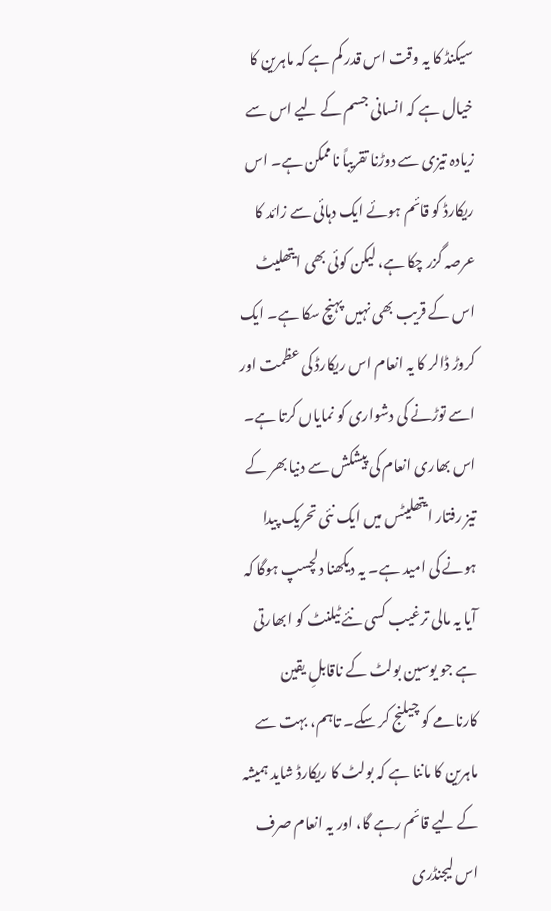سیکنڈ کا یہ وقت اس قدر کم ہے کہ ماہرین کا خیال ہے کہ انسانی جسم کے لیے اس سے زیادہ تیزی سے دوڑنا تقریباً ناممکن ہے۔ اس ریکارڈ کو قائم ہوئے ایک دہائی سے زائد کا عرصہ گزر چکا ہے، لیکن کوئی بھی ایتھلیٹ اس کے قریب بھی نہیں پہنچ سکا ہے۔ ایک کروڑ ڈالر کا یہ انعام اس ریکارڈ کی عظمت اور اسے توڑنے کی دشواری کو نمایاں کرتا ہے۔
اس بھاری انعام کی پیشکش سے دنیا بھر کے تیز رفتار ایتھلیٹس میں ایک نئی تحریک پیدا ہونے کی امید ہے۔ یہ دیکھنا دلچسپ ہوگا کہ آیا یہ مالی ترغیب کسی نئے ٹیلنٹ کو ابھارتی ہے جو یوسین بولٹ کے ناقابلِ یقین کارنامے کو چیلنج کر سکے۔ تاہم، بہت سے ماہرین کا ماننا ہے کہ بولٹ کا ریکارڈ شاید ہمیشہ کے لیے قائم رہے گا، اور یہ انعام صرف اس لیجنڈری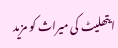ایتھلیٹ کی میراث کو مزید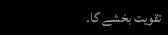تقویت بخشے گا۔